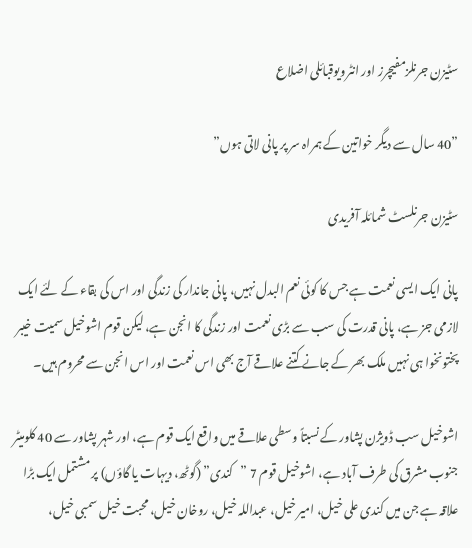سٹیزن جرنلزمفیچرز اور انٹرویوقبائلی اضلاع

”40 سال سے دیگر خواتین کے ہمراہ سر پر پانی لاتی ہوں”

سٹیزن جرنلسٹ شمائلہ آفریدی

پانی ایک ایسی نعمت ہے جس کا کوئی نعم البدل نہیں، پانی جاندار کی زندگی اور اس کی بقاء کے لئے ایک لازمی جز ہے، پانی قدرت کی سب سے بڑی نعمت اور زندگی کا انجن ہے، لیکن قوم اشوخیل سمیت خیبر پختونخوا ہی نہیں ملک بھر کے جانے کتنے علاقے آج بھی اس نعمت اور اس انجن سے محروم ہیں۔

اشوخیل سب ڈویژن پشاور کے نسبتاً وسطی علاقے میں واقع ایک قوم ہے، اور شہر پشاور سے 40 کلومیٹر جنوب مشرق کی طرف آباد ہے، اشوخیل قوم 7 ”کندی” (گوٹھ، دیہات یا گاؤں) پر مشتمل ایک بڑا علاقہ ہے جن میں کندی علی خیل، امیر خیل، عبداللہ خیل، روخان خیل، محبت خیل سمبی خیل،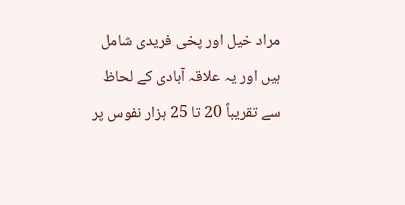مراد خیل اور پخی فریدی شامل ہیں اور یہ علاقہ آبادی کے لحاظ سے تقریباً 20 تا 25 ہزار نفوس پر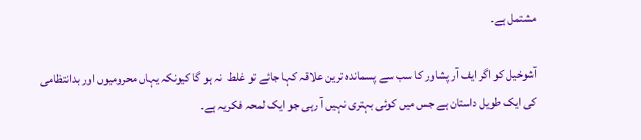مشتمل ہے۔

آشوخیل کو اگر ایف آر پشاور کا سب سے پسماندہ ترین علاقہ کہا جائے تو غلط  نہ ہو گا کیونکہ یہاں محرومیوں اور بدانتظامی کی ایک طویل داستان ہے جس میں کوئی بہتری نہیں آ رہی جو ایک لمحہ فکریہ ہے۔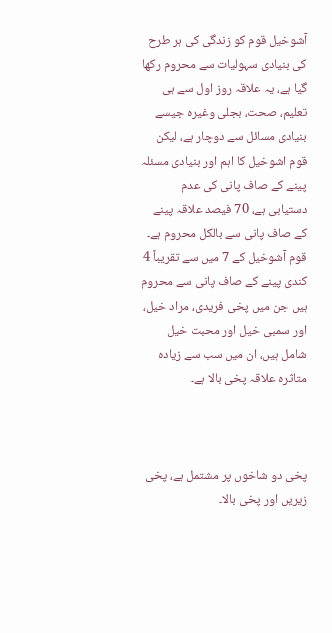آشوخیل قوم کو زندگی کی ہر طرح کی بنیادی سہولیات سے محروم رکھا گیا ہے، یہ علاقہ روز اول سے ہی تعلیم، صحت، بجلی وغیرہ جیسے بنیادی مسائل سے دوچار ہے، لیکن قوم اشوخیل کا اہم اور بنیادی مسئلہ پینے کے صاف پانی کی عدم دستیابی ہے، 70 فیصد علاقہ پینے کے صاف پانی سے بالکل محروم ہے۔ قوم آشوخیل کے 7 میں سے تقریباً 4 کندی پینے کے صاف پانی سے محروم ہیں جن میں پخی فریدی، مراد خیل، اور سمبی خیل اور محبت خیل شامل ہیں، ان میں سب سے زیادہ متاثرہ علاقہ پخی بالا ہے۔



پخی دو شاخوں پر مشتمل ہے، پخی زیریں اور پخی بالا۔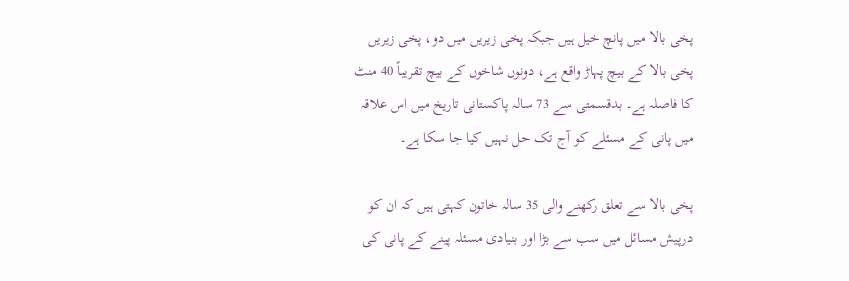پخی بالا میں پانچ خیل ہیں جبکہ پخی زیریں میں دو، پخی زیریں پخی بالا کے بیچ پہاڑ واقع ہے، دونوں شاخوں کے بیچ تقریباً 40 منٹ کا فاصلہ ہے۔ بدقسمتی سے 73 سالہ پاکستانی تاریخ میں اس علاقہ میں پانی کے مسئلے کو آج تک حل نہیں کیا جا سکا ہے۔

پخی بالا سے تعلق رکھنے والی 35 سالہ خاتون کہتی ہیں کہ ان کو درپیش مسائل میں سب سے بڑا اور بنیادی مسئلہ پینے کے پانی کی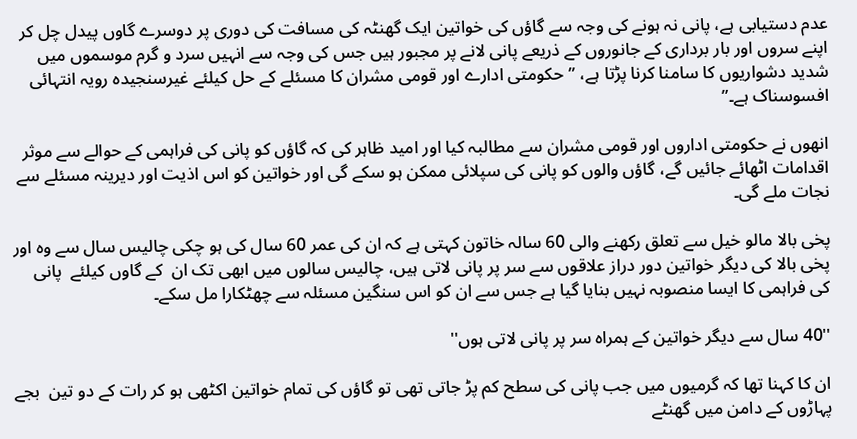عدم دستیابی ہے، پانی نہ ہونے کی وجہ سے گاؤں کی خواتین ایک گھنٹہ کی مسافت کی دوری پر دوسرے گاوں پیدل چل کر اپنے سروں اور بار برداری کے جانوروں کے ذریعے پانی لانے پر مجبور ہیں جس کی وجہ سے انہیں سرد و گرم موسموں میں شدید دشواریوں کا سامنا کرنا پڑتا ہے، ”حکومتی ادارے اور قومی مشران کا مسئلے کے حل کیلئے غیرسنجیدہ رویہ انتہائی افسوسناک ہے۔”

انھوں نے حکومتی اداروں اور قومی مشران سے مطالبہ کیا اور امید ظاہر کی کہ گاؤں کو پانی کی فراہمی کے حوالے سے موثر اقدامات اٹھائے جائیں گے، گاؤں والوں کو پانی کی سپلائی ممکن ہو سکے گی اور خواتین کو اس اذیت اور دیرینہ مسئلے سے نجات ملے گی۔

پخی بالا مالو خیل سے تعلق رکھنے والی 60 سالہ خاتون کہتی ہے کہ ان کی عمر 60 سال کی ہو چکی چالیس سال سے وہ اور پخی بالا کی دیگر خواتین دور دراز علاقوں سے سر پر پانی لاتی ہیں، چالیس سالوں میں ابھی تک ان  کے گاوں کیلئے  پانی کی فراہمی کا ایسا منصوبہ نہیں بنایا گیا ہے جس سے ان کو اس سنگین مسئلہ سے چھٹکارا مل سکے۔

''40 سال سے دیگر خواتین کے ہمراہ سر پر پانی لاتی ہوں''

ان کا کہنا تھا کہ گرمیوں میں جب پانی کی سطح کم پڑ جاتی تھی تو گاؤں کی تمام خواتین اکٹھی ہو کر رات کے دو تین  بجے پہاڑوں کے دامن میں گھنٹے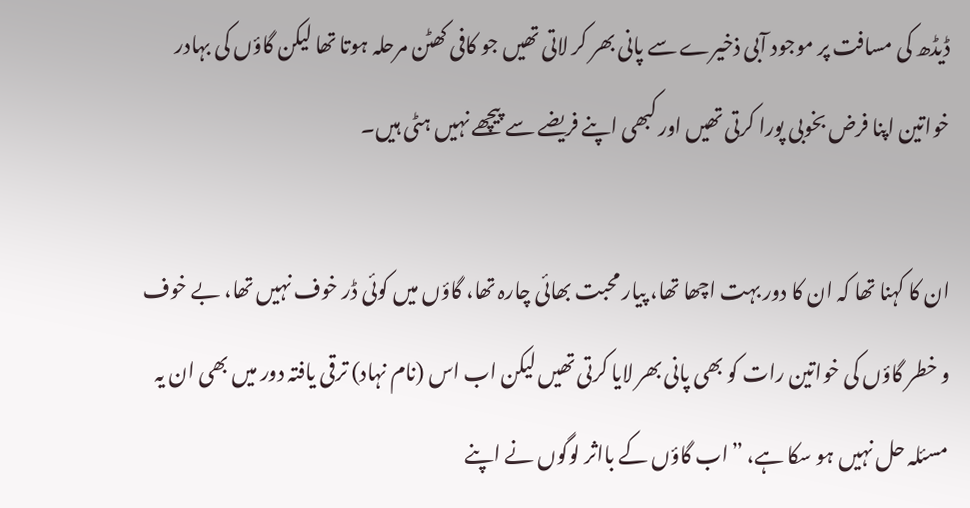ڈیڈھ کی مسافت پر موجود آبی ذخیرے سے پانی بھر کر لاتی تھیں جو کافی کھٹن مرحلہ ہوتا تھا لیکن گاؤں کی بہادر خواتین اپنا فرض بخوبی پورا کرتی تھیں اور کبھی اپنے فریضے سے پیچھے نہیں ہٹی ہیں۔

ان کا کہنا تھا کہ ان کا دور بہت اچھا تھا، پیار محبت بھائی چارہ تھا، گاؤں میں کوئی ڈر خوف نہیں تھا، بے خوف و خطر گاؤں کی خواتین رات کو بھی پانی بھر لایا کرتی تھیں لیکن اب اس (نام نہاد) ترقی یافتہ دور میں بھی ان یہ مسئلہ حل نہیں ہو سکا ہے، ”اب گاؤں کے بااثر لوگوں نے اپنے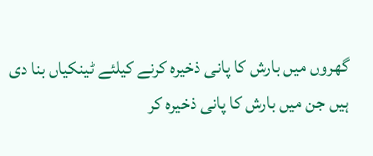گھروں میں بارش کا پانی ذخیرہ کرنے کیلئے ٹینکیاں بنا دی ہیں جن میں بارش کا پانی ذخیرہ کر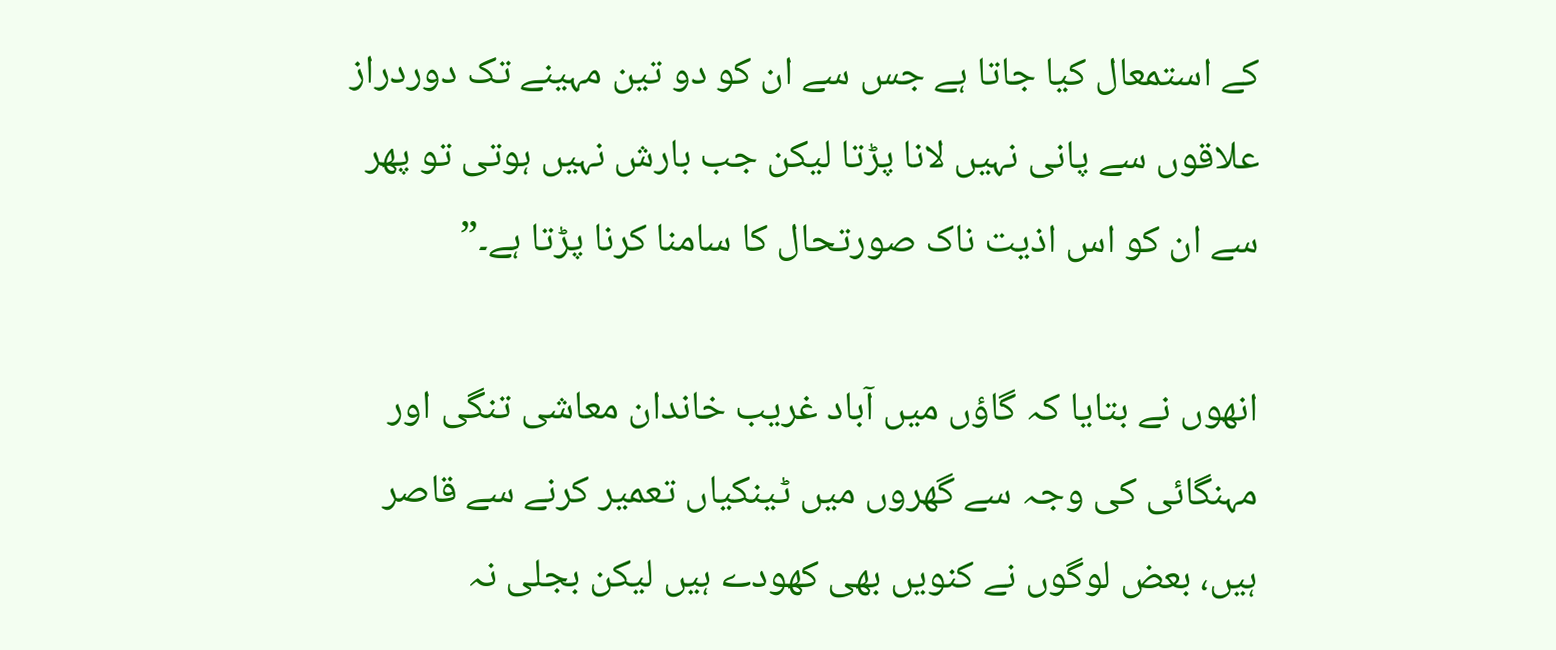کے استمعال کیا جاتا ہے جس سے ان کو دو تین مہینے تک دوردراز علاقوں سے پانی نہیں لانا پڑتا لیکن جب بارش نہیں ہوتی تو پھر سے ان کو اس اذیت ناک صورتحال کا سامنا کرنا پڑتا ہے۔”

انھوں نے بتایا کہ گاؤں میں آباد غریب خاندان معاشی تنگی اور مہنگائی کی وجہ سے گھروں میں ٹینکیاں تعمیر کرنے سے قاصر ہیں، بعض لوگوں نے کنویں بھی کھودے ہیں لیکن بجلی نہ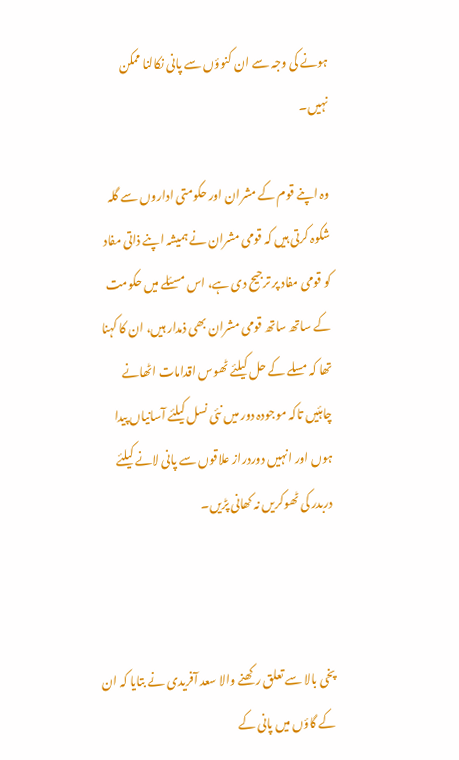ہونے کی وجہ سے ان کنوؤں سے پانی نکالنا ممکن نہیں۔

وہ اپنے قوم کے مشران اور حکومتی اداروں سے گلہ شکوہ کرتی ہیں کہ قومی مشران نے ہمیشہ اپنے ذاتی مفاد کو قومی مفاد پر ترجیح دی ہے، اس مسئلے میں حکومت کے ساتھ ساتھ قومی مشران بھی ذمدار ہیں، ان کا کہنا تھا کہ مسلے کے حل کیلئے ٹھوس اقدامات اٹھانے چاہئیں تاکہ موجودہ دور میں نئی نسل کیلئے آسانیاں پیدا ہوں اور انہیں دوردراز علاقوں سے پانی لانے کیلئے دربدر کی ٹھوکریں نہ کھانی پڑیں۔



پخی بالا سے تعلق رکھنے والا سعد آفریدی نے بتایا کہ ان کے گاؤں میں پانی کے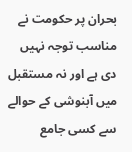بحران پر حکومت نے مناسب توجہ نہیں دی ہے اور نہ مستقبل میں آبنوشی کے حوالے سے کسی جامع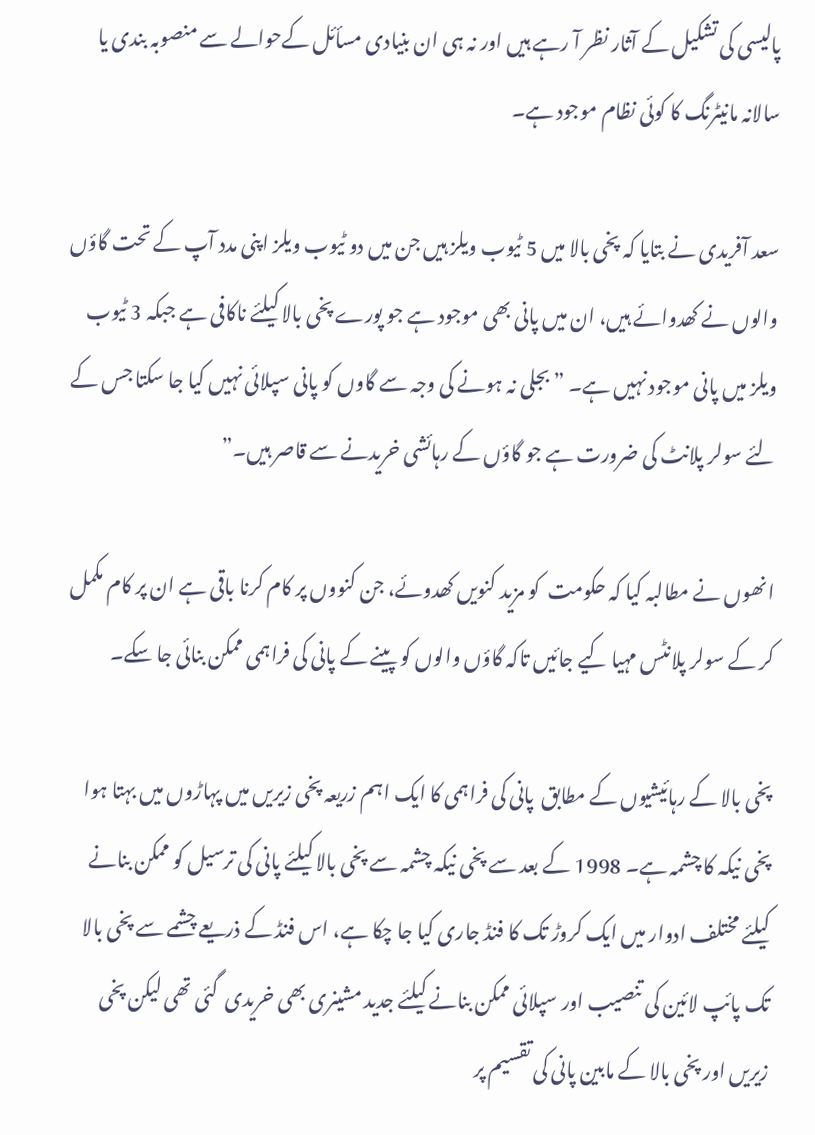پالیسی کی تشکیل کے آثار نظر آ رہے ہیں اور نہ ہی ان بنیادی مسأئل کےحوالے سے منصوبہ بندی یا سالانہ مانیٹرنگ کا کوئی نظام موجود ہے۔

سعد آفریدی نے بتایا کہ پخی بالا میں 5 ٹیوب ویلز ہیں جن میں دو ٹیوب ویلز اپنی مدد آپ کے تحت گاؤں والوں نے کھدوائے ہیں، ان میں پانی بھی موجود ہے جو پورے پخی بالا کیلئے ناکافی ہے جبکہ 3 ٹیوب ویلز میں پانی موجود نہیں ہے۔ ”بجلی نہ ہونے کی وجہ سے گاوں کو پانی سپلائی نہیں کیا جا سکتا جس کے لئے سولر پلانٹ کی ضرورت ہے جو گاؤں کے رہائشی خریدنے سے قاصر ہیں۔”

انھوں نے مطالبہ کیا کہ حکومت  کو مزید کنویں کھدوئے، جن کنووں پر کام کرنا باقی ہے ان پر کام مکمل کر کے سولر پلانٹس مہیا کیے جائیں تاکہ گاؤں والوں کو پینے کے پانی کی فراہمی ممکن بنائی جا سکے۔

پخی بالا کے رہائیشیوں کے مطابق  پانی کی فراہمی کا ایک اہم زریعہ پخی زیریں میں پہاڑوں میں بہتا ہوا پخی نیکہ کا چشمہ ہے۔ 1998 کے بعد سے پخی نیکہ چشمہ سے پخی بالا کیلئے پانی کی ترسیل کو ممکن بنانے کیلئے مختلف ادوار میں ایک کروڑ تک کا فنڈ جاری کیا جا چکا ہے، اس فنڈ کے ذریعے چشمے سے پخی بالا تک پائپ لائین کی تنصیب اور سپلائی ممکن بنانے کیلئے جدید مشینری بھی خریدی  گئی تھی لیکن پخی زیریں اور پخی بالا کے مابین پانی کی تقسیم پر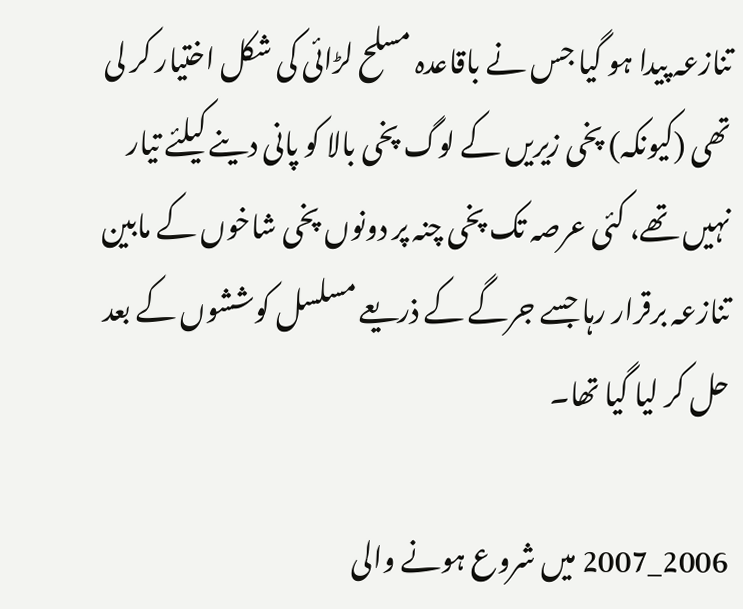تنازعہ پیدا ہو گیا جس نے باقاعدہ مسلح لڑائی کی شکل اختیار کر لی تھی (کیونکہ) پخی زیریں کے لوگ پخی بالا کو پانی دینے کیلئے تیار نہیں تھے، کئی عرصہ تک پخی چنہ پر دونوں پخی شاخوں کے مابین تنازعہ برقرار رہا جسے جرگے کے ذریعے مسلسل کوششوں کے بعد حل کر لیا گیا تھا۔

2006_2007 میں شروع ہونے والی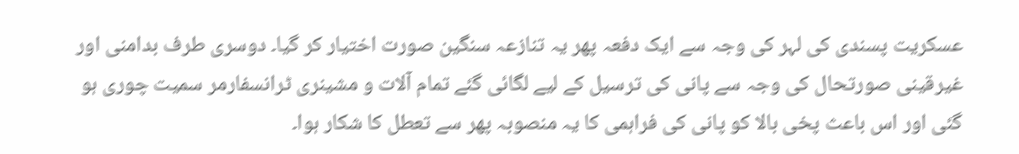عسکریت پسندی کی لہر کی وجہ سے ایک دفعہ پھر یہ تنازعہ سنگین صورت اختیار کر گیا۔ دوسری طرف بدامنی اور غیرقینی صورتحال کی وجہ سے پانی کی ترسیل کے لیے لگائی گئے تمام آلات و مشینری ٹرانسفارمر سمیت چوری ہو گئی اور اس باعث پخی بالا کو پانی کی فراہمی کا یہ منصوبہ پھر سے تعطل کا شکار ہوا۔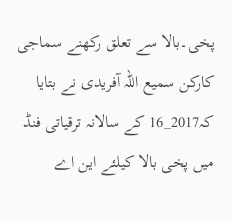پخی۔بالا سے تعلق رکھنے سماجی کارکن سمیع اللہ آفریدی نے بتایا کہ2017_16 کے سالانہ ترقیاتی فنڈ میں پخی بالا کیلئے این اے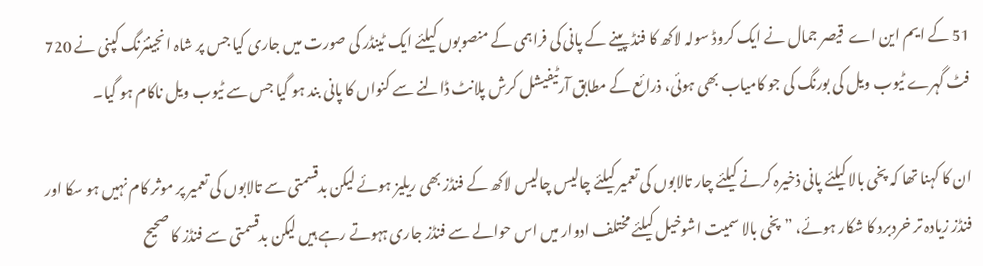51 کے ایم این اے  قیصر جمال نے ایک کروڈ سولہ لاکھ کا فنڈ پینے کے پانی کی فراہمی کے منصوبوں کیلئے ایک ٹینڈر کی صورت میں جاری کیا جس پر شاہ انجینئرنگ کپنی نے 720 فٹ گہرے ٹیوب ویل کی بورنگ کی جو کامیاب بھی ہوئی، ذرائع کے مطابق آرٹیفیشل کرش پلانٹ ڈالنے سے کنواں کا پانی بند ہو گیا جس سے ٹیوب ویل ناکام ہو گیا۔

ان کا کہنا تھا کہ پخی بالا کیلئے پانی ذخیرہ کرنے کیلئے چار تالابوں کی تعمیر کیلئے چالیس چالیس لاکھ کے فنڈز بھی ریلیز ہوئے لیکن بدقسمتی سے تالابوں کی تعمیر پر موثر کام نہیں ہو سکا اور فنڈز زیادہ تر خردبرد کا شکار ہوئے، ”پخی بالا سمیت اشوخیل کیلئے مختلف ادوار میں اس حوالے سے فنڈز جاری ہہوتے رہے ہیں لیکن بدقسمتی سے فنڈز کا صحیح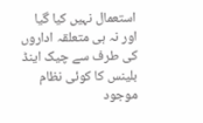استعمال نہیں کیا گیا اور نہ ہی متعلقہ اداروں کی طرف سے چیک اینڈ بلینس کا کوئی نظام موجود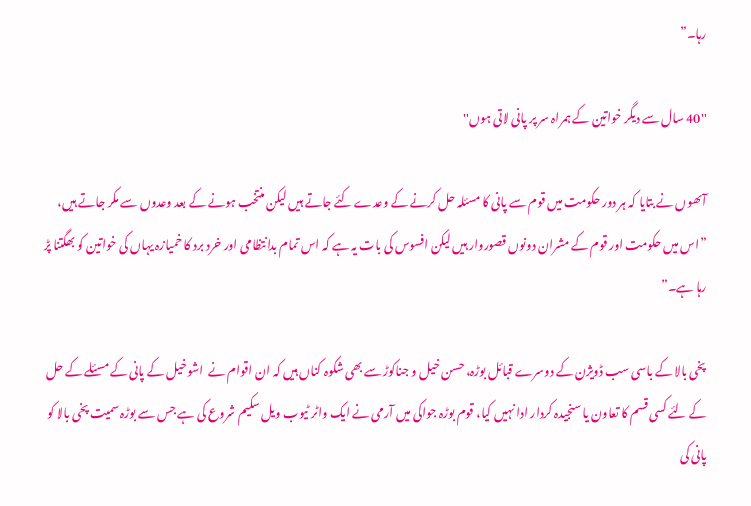رہا۔”

''40 سال سے دیگر خواتین کے ہمراہ سر پر پانی لاتی ہوں''

آںھوں نے بتایا کہ ہر دور حکومت میں قوم سے پانی کا مسئلہ حل کرنے کے وعدے کئے جاتے ہیں لیکن منتخب ہونے کے بعد وعدوں سے مکر جاتے ہیں، ”اس میں حکومت اور قوم کے مشران دونوں قصوروار ہیں لیکن افسوس کی بات یہ ہے کہ اس تمام بدانتظامی اور خرد برد کا خمیازہ یہاں کی خواتین کو بھگتنا پڑ رہا ہے۔”

پخی بالا کے باسی سب ڈویژن کے دوسرے قبائل بوڑہ، حسن خیل و جناکوڑ سے بھی شکوہ کناں ہیں کہ ان اقوام نے  اشوخیل کے پانی کے مسئلے کے حل کے لئے کسی قسم کا تعاون یا سنجیدہ کردار ادا نہیں کیا، قوم بوڑہ جواکی میں آرمی نے ایک واٹر ٹیوب ویل سکیم شروع کی ہے جس سے بوڑہ سمیت پخی بالا کو پانی کی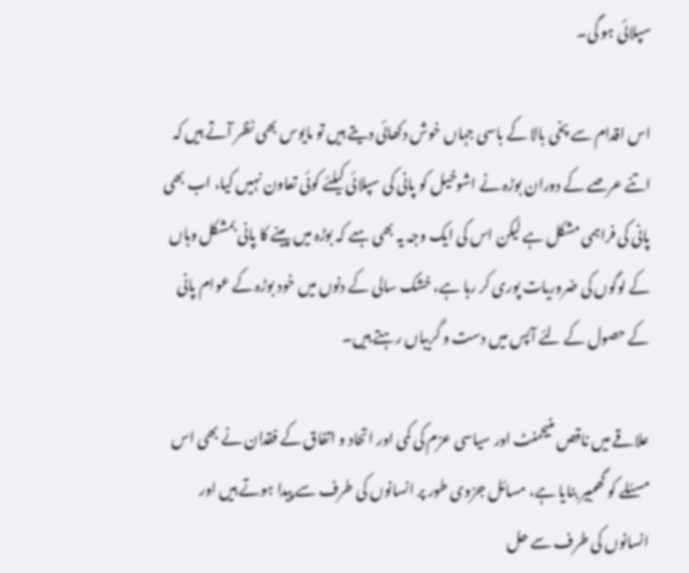سپلائی ہو گی۔

اس اقدام سے پخی بالا کے باسی جہاں خوش دکھائی دیتے ہیں تو مایوس بھی نظر آتے ہیں کہ اتنے عرصے کے دوران بوڑہ نے اشوخیل کو پانی کی سپلائی کیلئے کوئی تعاون نہیں کیا، اب بھی پانی کی فراہمی مشکل ہے لیکن اس کی ایک وجہ یہ بھی ہںے کہ بوڑہ میں پینے کا پانی بمشکل وہاں کے لوگوں کی ضروریات پوری کر رہا ہے، خشک سالی کے دنوں میں خود بوڑہ کے عوام پانی کے حصول کے لئے آپس میں دست و گریباں رہتے ہیں۔

علاقے میں ناقص منیجمنٹ اور سیاسی عزم کی کمی اور اتحاد و اتفاق کے فقدان نے بھی اس مسئلے کو گھمبیر بنایا ہے، مسائل جزوی طور پر انسانوں کی طرف سے پیدا ہوتے ہیں اور انسانوں کی طرف سے حل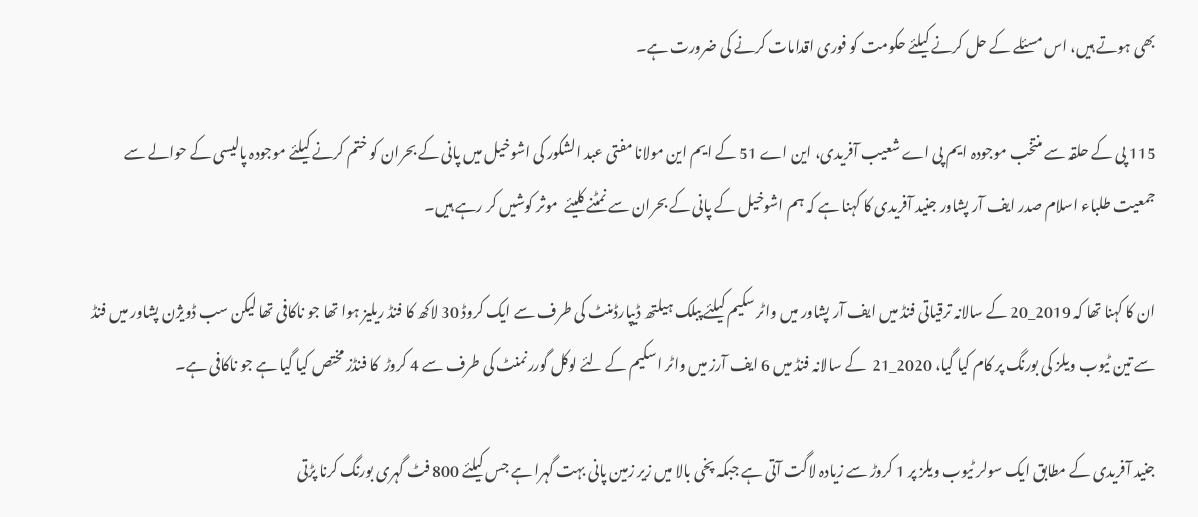بھی ہوتے ہیں، اس مسئلے کے حل کرنے کیلئے حکومت کو فوری اقدامات کرنے کی ضرورت ہے۔

115 پی کے حلقہ سے منتخب موجودہ ایم پی اے شعیب آفریدی، این اے 51 کے ایم این مولانا مفتی عبد الشکور کی اشوخیل میں پانی کے بحران کو ختم کرنے کیلئے موجودہ پالیسی کے حوالے سے جمعیت طلباء اسلام صدر ایف آر پشاور جنید آفریدی کا کہنا ہے کہ ہم اشوخیل کے پانی کے بحران سے نمٹنے کلیئے  موثر کوشیں کر رہے ہیں۔

ان کا کہنا تھا کہ 2019_20 کے سالانہ ترقیاتی فنڈ میں ایف آر پشاور میں واٹر سکیم کیلئے پبلک ہیلتھ ڈیپارڈمنٹ کی طرف سے ایک کروڈ 30 لاکھ کا فنڈ ریلیز ہوا تھا جو ناکافی تھا لیکن سب ڈویژن پشاور میں فنڈ سے تین ٹیوب ویلز کی بورنگ پر کام کیا گیا، 2020_21  کے سالانہ فنڈ میں 6 ایف آرز میں واٹر اسکیم کے لئے لوکل گوررنمنٹ کی طرف سے 4 کروڑ  کا فنڈز مختص کیا گیا ہے جو ناکافی ہے۔

جنید آفریدی کے مطابق ایک سولر ٹیوب ویلز پر 1 کروڑ سے زیادہ لاگت آتی ہے جبکہ پخی بالا میں زیر زمین پانی بہت گہرا ہے جس کیلئے 800 فٹ گہری بورنگ کرنا پڑتی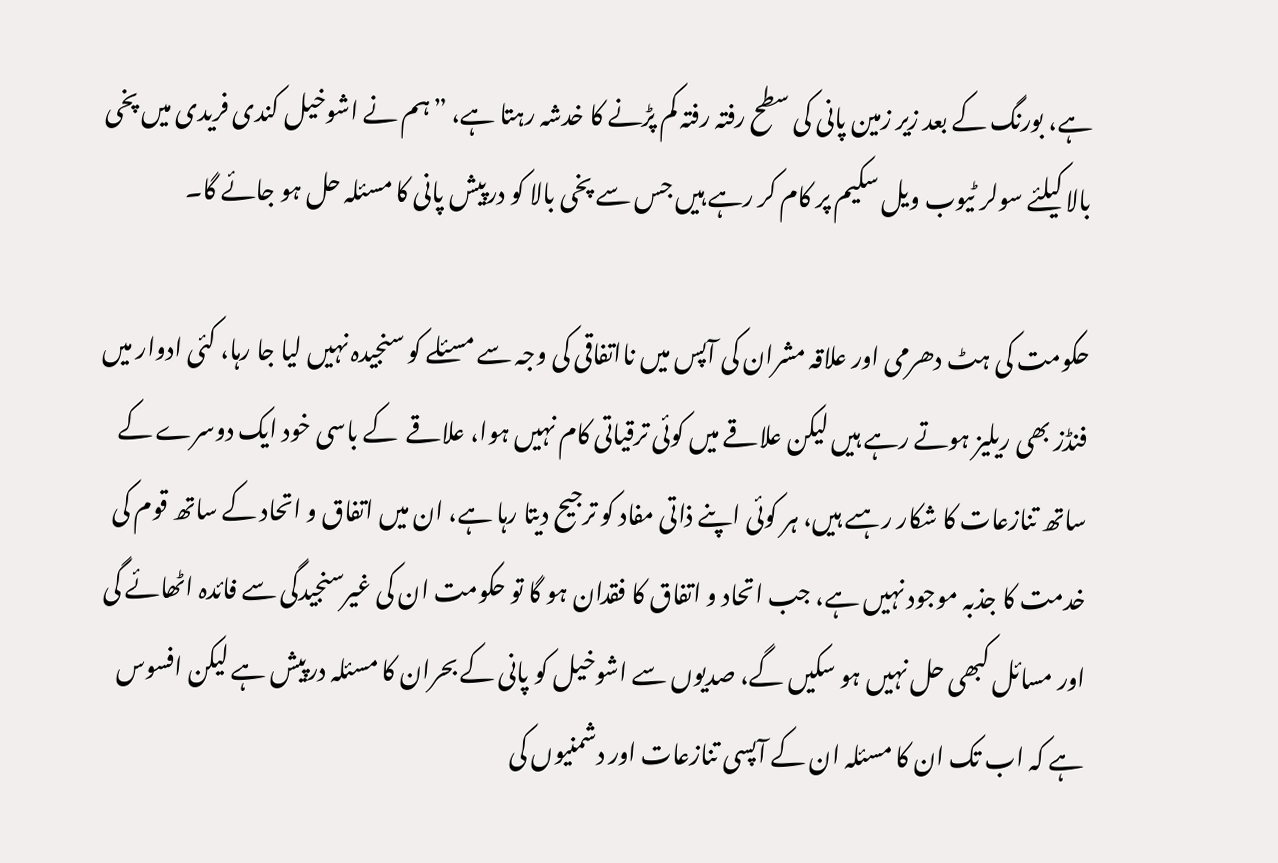ہے، بورنگ کے بعد زیر زمین پانی کی سطح رفتہ رفتہ کم پڑنے کا خدشہ رہتا ہے، ”ہم نے اشوخیل کندی فریدی میں پخی بالا کیلئے سولر ٹیوب ویل سکیم پر کام کر رہے ہیں جس سے پخی بالا کو درپیش پانی کا مسئلہ حل ہو جائے گا۔

حکومت کی ہٹ دھرمی اور علاقہ مشران کی آپس میں نااتفاقی کی وجہ سے مسئلے کو سنجیدہ نہیں لیا جا رہا، کئی ادوار میں فنڈز بھی ریلیز ہوتے رہے ہیں لیکن علاقے میں کوئی ترقیاتی کام نہیں ہوا، علاقے  کے باسی خود ایک دوسرے کے ساتھ تنازعات کا شکار رہںے ہیں، ہر کوئی اپنے ذاتی مفاد کو ترجیح دیتا رہا ہے، ان میں اتفاق و اتحاد کے ساتھ قوم کی خدمت کا جذبہ موجود نہیں ہے، جب اتحاد و اتفاق کا فقدان ہو گا تو حکومت ان کی غیرسنجیدگی سے فائدہ اٹھائے گی اور مسائل کبھی حل نہیں ہو سکیں گے، صدیوں سے اشوخیل کو پانی کے بحران کا مسئلہ درپیش ہے لیکن افسوس ہے کہ اب تک ان کا مسئلہ ان کے آپسی تنازعات اور دشمنیوں کی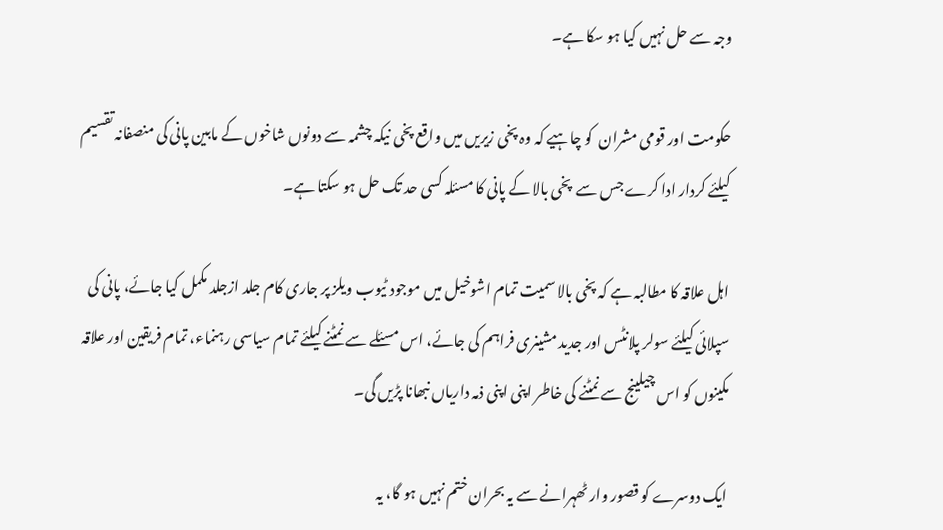وجہ سے حل نہیں کیا ہو سکا ہے۔

حکومت اور قومی مشران  کو چاہیے کہ وہ پخی زیریں میں واقع پخی نیکہ چشمہ سے دونوں شاخوں کے مابین پانی کی منصفانہ تقسیم کیلئے کردار ادا کرے جس سے  پخی بالا کے پانی کا مسئلہ کسی حد تک حل ہو سکتا ہے۔

اہل علاقہ کا مطالبہ ہے کہ پخی بالا سمیت تمام اشوخیل میں موجود ٹیوب ویلز پر جاری کام جلد ازجلد مکمل کیا جائے، پانی کی سپلائی کیلئے سولر پلانٹس اور جدید مشینری فراہم کی جائے، اس مسئلے سے نمٹنے کیلئے تمام سیاسی رہنماء، تمام فریقین اور علاقہ مکینوں کو اس چیلینج سے نمٹنے کی خاطر اپنی اپنی ذمہ داریاں نبھانا پڑیں گی۔

ایک دوسرے کو قصور وار ٹھہرانے سے یہ بحران ختم نہیں ہو گا، یہ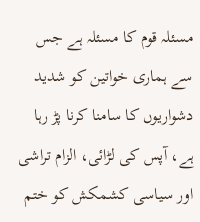مسئلہ قوم کا مسئلہ ہے جس سے ہماری خواتین کو شدید دشواریوں کا سامنا کرنا پڑ رہا ہے، آپس کی لڑائی، الزام تراشی اور سیاسی کشمکش کو ختم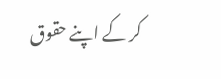کر کے اپنے حقوق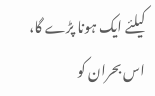کیلئے ایک ہونا پڑے گا، اس بحران کو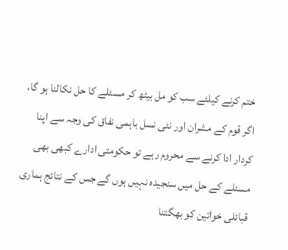ختم کرنے کیلئے سب کو مل بیٹھ کر مسئلے کا حل نکالنا ہو گا، اگر قوم کے مشران اور نئی نسل باہمی نفاق کی وجہ سے اپنا کردار ادا کرنے سے محروم رہے تو حکومتی ادارے کبھی بھی مسئلے کے حل میں سنجیدہ نہیں ہوں گے جس کے نتائج ہماری قبائلی خواتین کو بھگتنا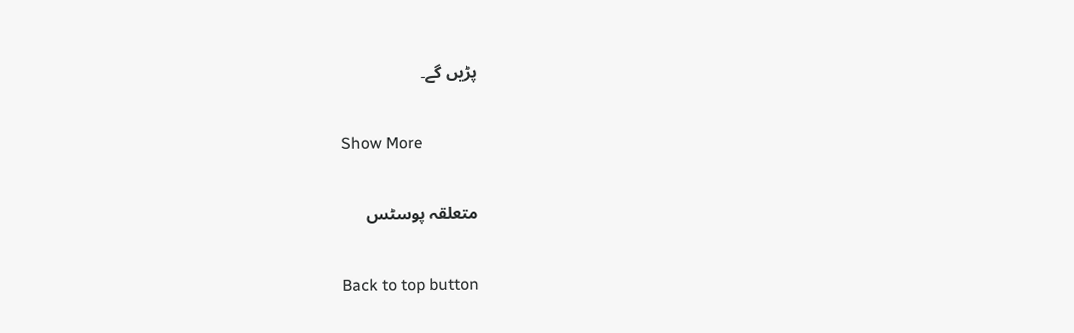پڑیں گے۔

Show More

متعلقہ پوسٹس

Back to top button